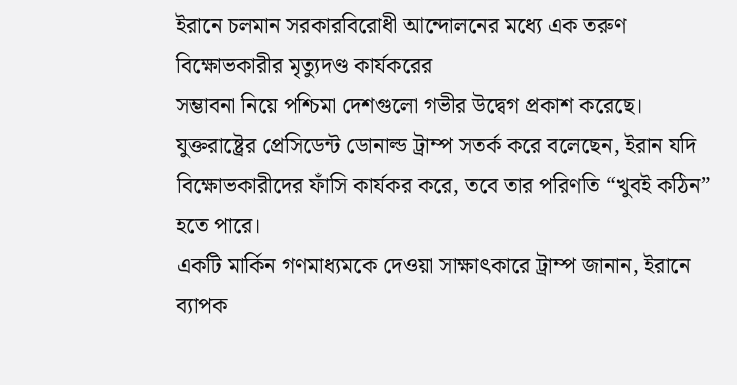ইরানে চলমান সরকারবিরোধী আন্দোলনের মধ্যে এক তরুণ বিক্ষোভকারীর মৃত্যুদণ্ড কার্যকরের
সম্ভাবনা নিয়ে পশ্চিমা দেশগুলো গভীর উদ্বেগ প্রকাশ করেছে। যুক্তরাষ্ট্রের প্রেসিডেন্ট ডোনাল্ড ট্রাম্প সতর্ক করে বলেছেন, ইরান যদি বিক্ষোভকারীদের ফাঁসি কার্যকর করে, তবে তার পরিণতি “খুবই কঠিন” হতে পারে।
একটি মার্কিন গণমাধ্যমকে দেওয়া সাক্ষাৎকারে ট্রাম্প জানান, ইরানে ব্যাপক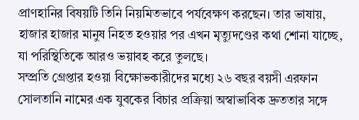প্রাণহানির বিষয়টি তিনি নিয়মিতভাবে পর্যবেক্ষণ করছেন। তার ভাষায়, হাজার হাজার মানুষ নিহত হওয়ার পর এখন মৃত্যুদণ্ডের কথা শোনা যাচ্ছে, যা পরিস্থিতিকে আরও ভয়াবহ করে তুলছে।
সম্প্রতি গ্রেপ্তার হওয়া বিক্ষোভকারীদের মধ্যে ২৬ বছর বয়সী এরফান সোলতানি নামের এক যুবকের বিচার প্রক্রিয়া অস্বাভাবিক দ্রুততার সঙ্গে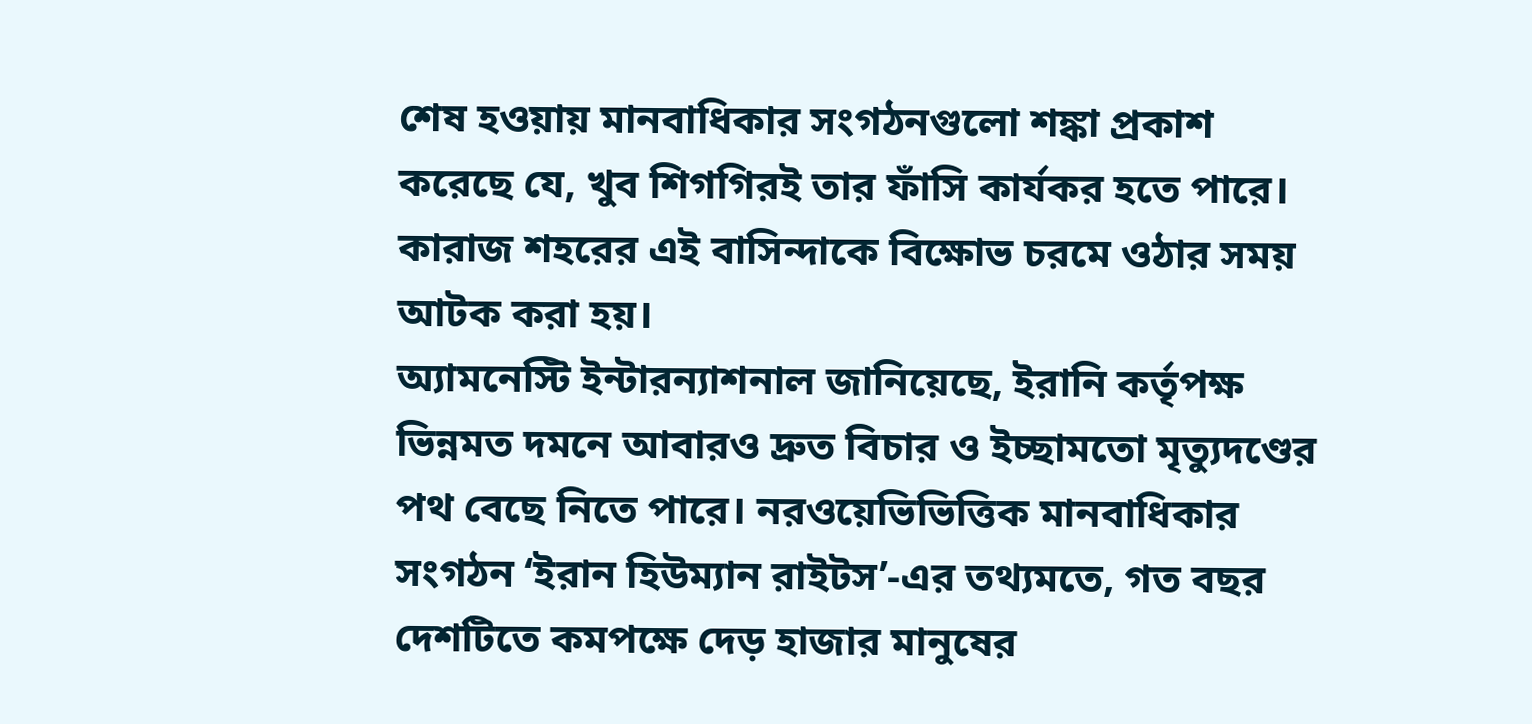শেষ হওয়ায় মানবাধিকার সংগঠনগুলো শঙ্কা প্রকাশ করেছে যে, খুব শিগগিরই তার ফাঁসি কার্যকর হতে পারে। কারাজ শহরের এই বাসিন্দাকে বিক্ষোভ চরমে ওঠার সময় আটক করা হয়।
অ্যামনেস্টি ইন্টারন্যাশনাল জানিয়েছে, ইরানি কর্তৃপক্ষ ভিন্নমত দমনে আবারও দ্রুত বিচার ও ইচ্ছামতো মৃত্যুদণ্ডের পথ বেছে নিতে পারে। নরওয়েভিভিত্তিক মানবাধিকার সংগঠন ‘ইরান হিউম্যান রাইটস’-এর তথ্যমতে, গত বছর দেশটিতে কমপক্ষে দেড় হাজার মানুষের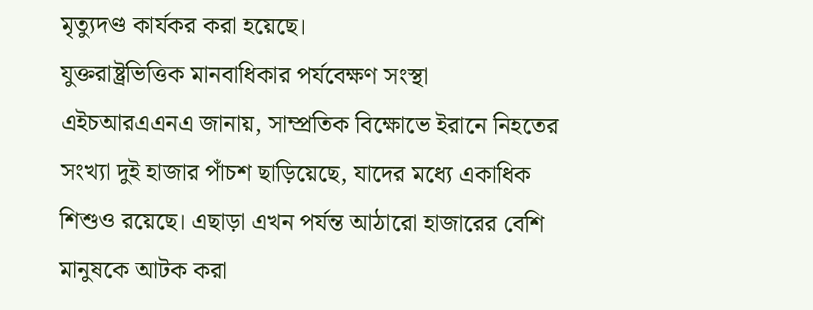মৃত্যুদণ্ড কার্যকর করা হয়েছে।
যুক্তরাষ্ট্রভিত্তিক মানবাধিকার পর্যবেক্ষণ সংস্থা এইচআরএএনএ জানায়, সাম্প্রতিক বিক্ষোভে ইরানে নিহতের সংখ্যা দুই হাজার পাঁচশ ছাড়িয়েছে, যাদের মধ্যে একাধিক শিশুও রয়েছে। এছাড়া এখন পর্যন্ত আঠারো হাজারের বেশি মানুষকে আটক করা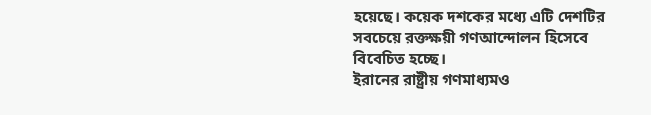হয়েছে। কয়েক দশকের মধ্যে এটি দেশটির সবচেয়ে রক্তক্ষয়ী গণআন্দোলন হিসেবে বিবেচিত হচ্ছে।
ইরানের রাষ্ট্রীয় গণমাধ্যমও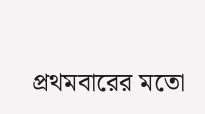প্রথমবারের মতো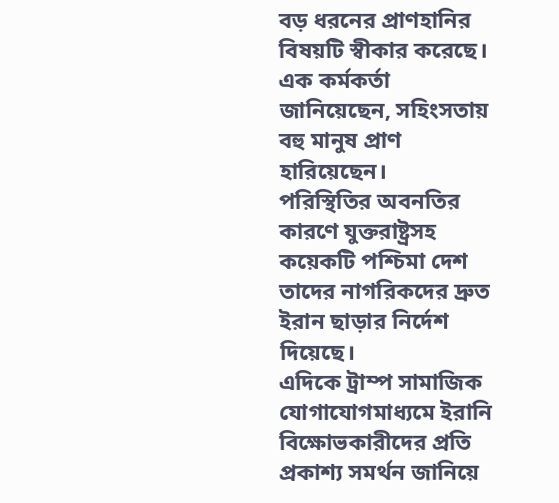বড় ধরনের প্রাণহানির বিষয়টি স্বীকার করেছে। এক কর্মকর্তা জানিয়েছেন, সহিংসতায় বহু মানুষ প্রাণ হারিয়েছেন।
পরিস্থিতির অবনতির কারণে যুক্তরাষ্ট্রসহ কয়েকটি পশ্চিমা দেশ তাদের নাগরিকদের দ্রুত ইরান ছাড়ার নির্দেশ দিয়েছে।
এদিকে ট্রাম্প সামাজিক যোগাযোগমাধ্যমে ইরানি বিক্ষোভকারীদের প্রতি প্রকাশ্য সমর্থন জানিয়ে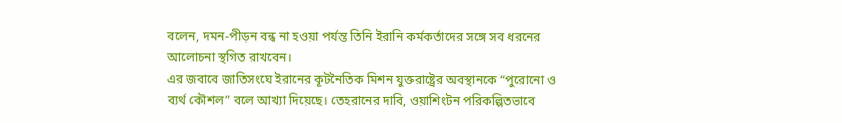বলেন, দমন-পীড়ন বন্ধ না হওয়া পর্যন্ত তিনি ইরানি কর্মকর্তাদের সঙ্গে সব ধরনের আলোচনা স্থগিত রাখবেন।
এর জবাবে জাতিসংঘে ইরানের কূটনৈতিক মিশন যুক্তরাষ্ট্রের অবস্থানকে “পুরোনো ও ব্যর্থ কৌশল” বলে আখ্যা দিয়েছে। তেহরানের দাবি, ওয়াশিংটন পরিকল্পিতভাবে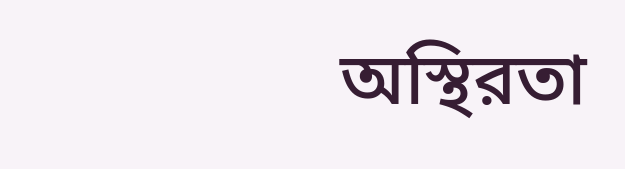অস্থিরতা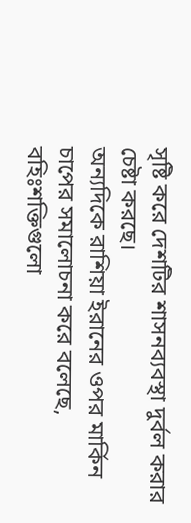সৃষ্টি করে দেশটির শাসনব্যবস্থা দুর্বল করার চেষ্টা করছে।
অন্যদিকে রাশিয়া ইরানের ওপর মার্কিন চাপের সমালোচনা করে বলেছে, বহিঃশক্তিগুলো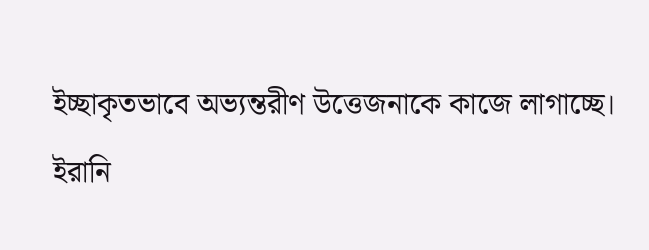ইচ্ছাকৃতভাবে অভ্যন্তরীণ উত্তেজনাকে কাজে লাগাচ্ছে।
ইরানি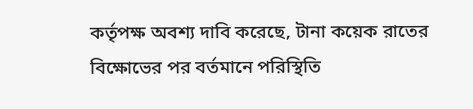কর্তৃপক্ষ অবশ্য দাবি করেছে, টানা কয়েক রাতের বিক্ষোভের পর বর্তমানে পরিস্থিতি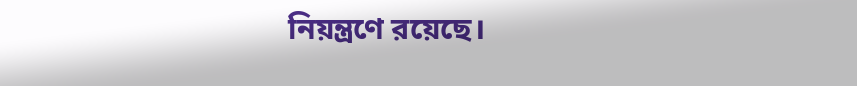নিয়ন্ত্রণে রয়েছে।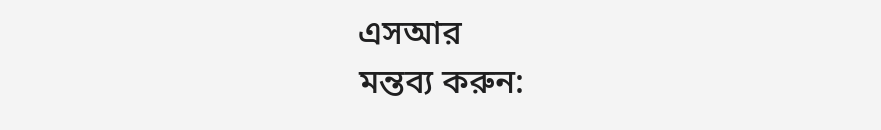এসআর
মন্তব্য করুন: